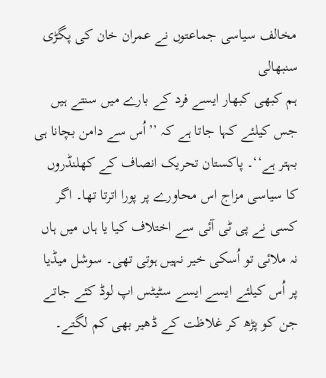مخالف سیاسی جماعتوں نے عمران خان کی پگڑی سنبھالی
ہم کبھی کبھار ایسے فرد کے بارے میں سنتے ہیں جس کیلئے کہا جاتا ہے کہ ’’اُس سے دامن بچانا ہی بہتر ہے‘‘۔ پاکستان تحریک انصاف کے کھلنڈروں کا سیاسی مزاج اس محاورے پر پورا اترتا تھا۔ اگر کسی نے پی ٹی آئی سے اختلاف کیا یا ہاں میں ہاں نہ ملائی تو اُسکی خیر نہیں ہوتی تھی۔ سوشل میڈیا پر اُس کیلئے ایسے ایسے سٹیٹس اپ لوڈ کئے جاتے جن کو پڑھ کر غلاظت کے ڈھیر بھی کم لگتے۔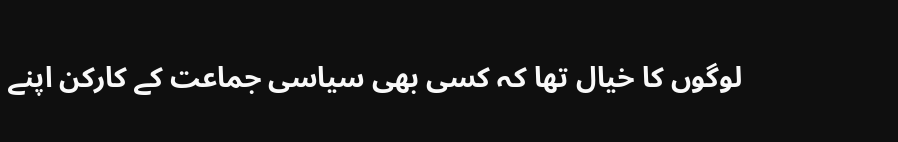لوگوں کا خیال تھا کہ کسی بھی سیاسی جماعت کے کارکن اپنے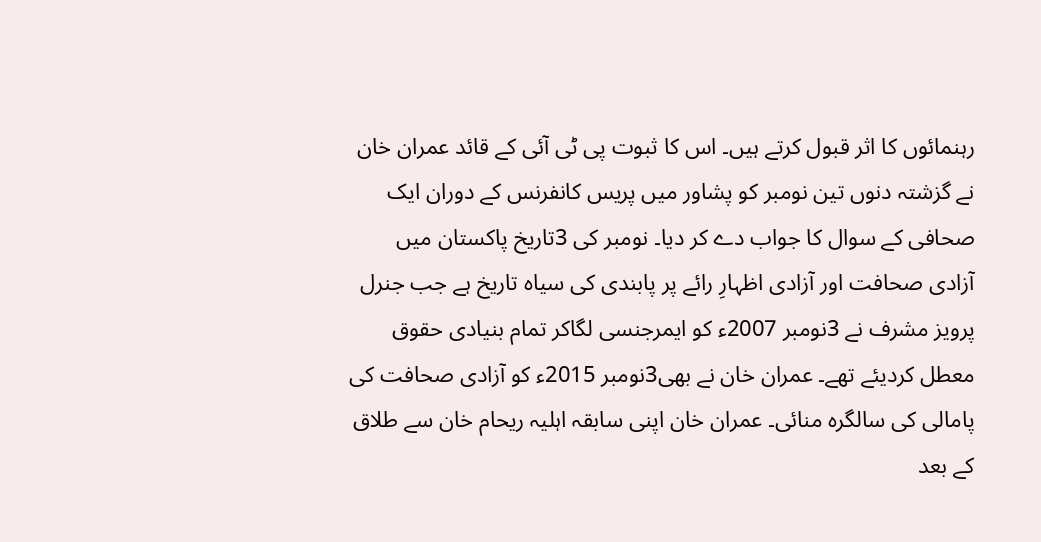رہنمائوں کا اثر قبول کرتے ہیں۔ اس کا ثبوت پی ٹی آئی کے قائد عمران خان نے گزشتہ دنوں تین نومبر کو پشاور میں پریس کانفرنس کے دوران ایک صحافی کے سوال کا جواب دے کر دیا۔ نومبر کی 3تاریخ پاکستان میں آزادی صحافت اور آزادی اظہارِ رائے پر پابندی کی سیاہ تاریخ ہے جب جنرل پرویز مشرف نے 3نومبر 2007ء کو ایمرجنسی لگاکر تمام بنیادی حقوق معطل کردیئے تھے۔ عمران خان نے بھی3نومبر 2015ء کو آزادی صحافت کی پامالی کی سالگرہ منائی۔ عمران خان اپنی سابقہ اہلیہ ریحام خان سے طلاق کے بعد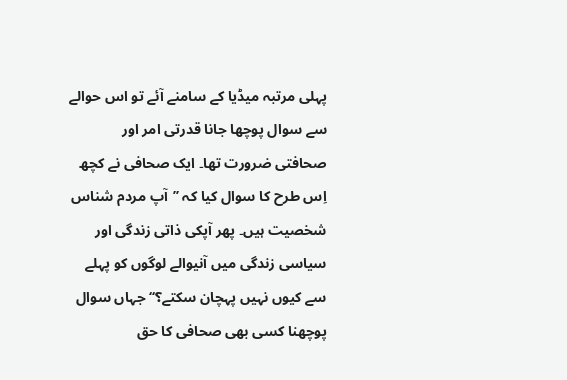پہلی مرتبہ میڈیا کے سامنے آئے تو اس حوالے سے سوال پوچھا جانا قدرتی امر اور صحافتی ضرورت تھا۔ ایک صحافی نے کچھ اِس طرح کا سوال کیا کہ ’’آپ مردم شناس شخصیت ہیں۔ پھر آپکی ذاتی زندگی اور سیاسی زندگی میں آنیوالے لوگوں کو پہلے سے کیوں نہیں پہچان سکتے؟‘‘ جہاں سوال پوچھنا کسی بھی صحافی کا حق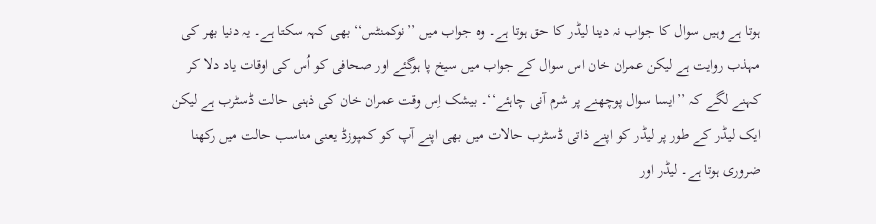ہوتا ہے وہیں سوال کا جواب نہ دینا لیڈر کا حق ہوتا ہے۔ وہ جواب میں ’’نوکمنٹس‘‘ بھی کہہ سکتا ہے۔ یہ دنیا بھر کی مہذب روایت ہے لیکن عمران خان اس سوال کے جواب میں سیخ پا ہوگئے اور صحافی کو اُس کی اوقات یاد دلا کر کہنے لگے کہ ’’ایسا سوال پوچھنے پر شرم آنی چاہئے‘‘۔ بیشک اِس وقت عمران خان کی ذہنی حالت ڈسٹرب ہے لیکن ایک لیڈر کے طور پر لیڈر کو اپنے ذاتی ڈسٹرب حالات میں بھی اپنے آپ کو کمپوزڈ یعنی مناسب حالت میں رکھنا ضروری ہوتا ہے۔ لیڈر اور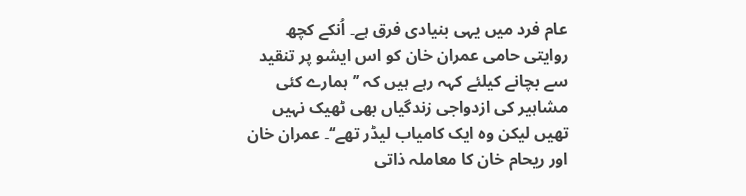عام فرد میں یہی بنیادی فرق ہے۔ اُنکے کچھ روایتی حامی عمران خان کو اس ایشو پر تنقید سے بچانے کیلئے کہہ رہے ہیں کہ ’’ہمارے کئی مشاہیر کی ازدواجی زندگیاں بھی ٹھیک نہیں تھیں لیکن وہ ایک کامیاب لیڈر تھے‘‘۔ عمران خان اور ریحام خان کا معاملہ ذاتی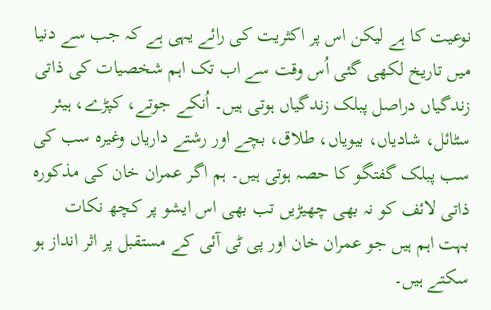نوعیت کا ہے لیکن اس پر اکثریت کی رائے یہی ہے کہ جب سے دنیا میں تاریخ لکھی گئی اُس وقت سے اب تک اہم شخصیات کی ذاتی زندگیاں دراصل پبلک زندگیاں ہوتی ہیں۔ اُنکے جوتے، کپڑے، ہیئر سٹائل، شادیاں، بیویاں، طلاق، بچے اور رشتے داریاں وغیرہ سب کی سب پبلک گفتگو کا حصہ ہوتی ہیں۔ ہم اگر عمران خان کی مذکورہ ذاتی لائف کو نہ بھی چھیڑیں تب بھی اس ایشو پر کچھ نکات بہت اہم ہیں جو عمران خان اور پی ٹی آئی کے مستقبل پر اثر انداز ہو سکتے ہیں۔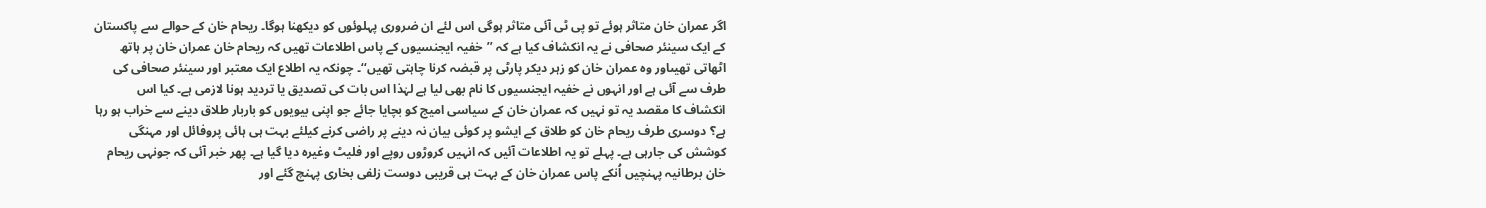اگر عمران خان متاثر ہوئے تو پی ٹی آئی متاثر ہوگی اس لئے ان ضروری پہلوئوں کو دیکھنا ہوگا۔ ریحام خان کے حوالے سے پاکستان کے ایک سینئر صحافی نے یہ انکشاف کیا ہے کہ ’’خفیہ ایجنسیوں کے پاس اطلاعات تھیں کہ ریحام خان عمران خان پر ہاتھ اٹھاتی تھیںاور وہ عمران خان کو زہر دیکر پارٹی پر قبضہ کرنا چاہتی تھیں‘‘۔ چونکہ یہ اطلاع ایک معتبر اور سینئر صحافی کی طرف سے آئی ہے اور انہوں نے خفیہ ایجنسیوں کا نام بھی لیا ہے لہٰذا اس بات کی تصدیق یا تردید ہونا لازمی ہے۔ کیا اس انکشاف کا مقصد یہ تو نہیں کہ عمران خان کے سیاسی امیج کو بچایا جائے جو اپنی بیویوں کو باربار طلاق دینے سے خراب ہو رہا ہے؟ دوسری طرف ریحام خان کو طلاق کے ایشو پر کوئی بیان نہ دینے پر راضی کرنے کیلئے بہت ہی ہائی پروفائل اور مہنگی کوشش کی جارہی ہے۔ پہلے تو یہ اطلاعات آئیں کہ انہیں کروڑوں روپے اور فلیٹ وغیرہ دیا گیا ہے۔ پھر خبر آئی کہ جونہی ریحام خان برطانیہ پہنچیں اُنکے پاس عمران خان کے بہت ہی قریبی دوست زلفی بخاری پہنچ گئے اور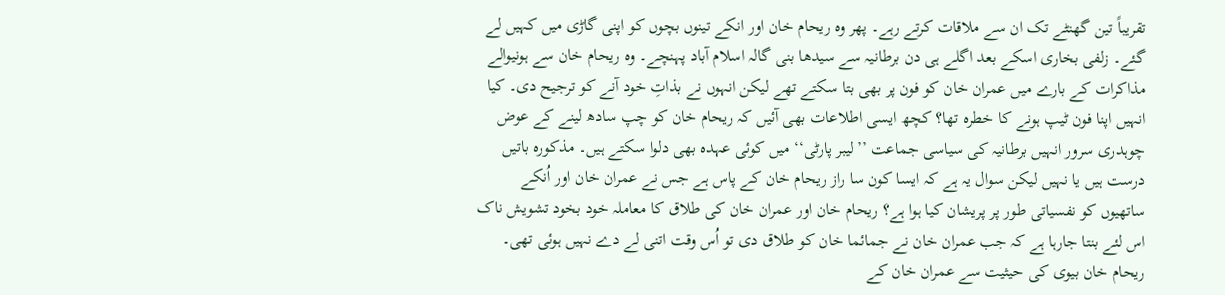تقریباً تین گھنٹے تک ان سے ملاقات کرتے رہے۔ پھر وہ ریحام خان اور انکے تینوں بچوں کو اپنی گاڑی میں کہیں لے گئے۔ زلفی بخاری اسکے بعد اگلے ہی دن برطانیہ سے سیدھا بنی گالہ اسلام آباد پہنچے۔ وہ ریحام خان سے ہونیوالے مذاکرات کے بارے میں عمران خان کو فون پر بھی بتا سکتے تھے لیکن انہوں نے بذاتِ خود آنے کو ترجیح دی۔ کیا انہیں اپنا فون ٹیپ ہونے کا خطرہ تھا؟ کچھ ایسی اطلاعات بھی آئیں کہ ریحام خان کو چپ سادھ لینے کے عوض چوہدری سرور انہیں برطانیہ کی سیاسی جماعت ’’لیبر پارٹی‘‘ میں کوئی عہدہ بھی دلوا سکتے ہیں۔ مذکورہ باتیں درست ہیں یا نہیں لیکن سوال یہ ہے کہ ایسا کون سا راز ریحام خان کے پاس ہے جس نے عمران خان اور اُنکے ساتھیوں کو نفسیاتی طور پر پریشان کیا ہوا ہے؟ ریحام خان اور عمران خان کی طلاق کا معاملہ خود بخود تشویش ناک اس لئے بنتا جارہا ہے کہ جب عمران خان نے جمائما خان کو طلاق دی تو اُس وقت اتنی لے دے نہیں ہوئی تھی۔ ریحام خان بیوی کی حیثیت سے عمران خان کے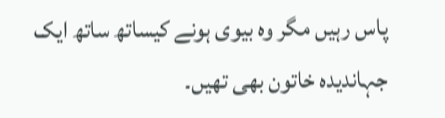پاس رہیں مگر وہ بیوی ہونے کیساتھ ساتھ ایک جہاندیدہ خاتون بھی تھیں۔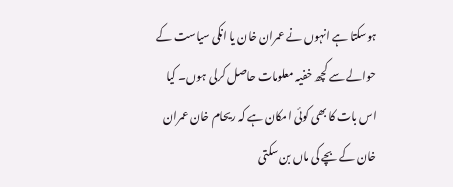ہوسکتا ہے انہوں نے عمران خان یا انکی سیاست کے حوالے سے کچھ خفیہ معلومات حاصل کرلی ہوں۔ کیا اس بات کا بھی کوئی امکان ہے کہ ریحام خان عمران خان کے بچے کی ماں بن سکتی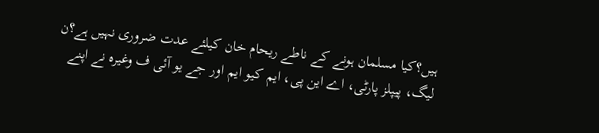ہیں؟کیا مسلمان ہونے کے ناطے ریحام خان کیلئے عدت ضروری نہیں ہے؟ن لیگ، پیپلز پارٹی، اے این پی، ایم کیو ایم اور جے یو آئی ف وغیرہ نے اپنے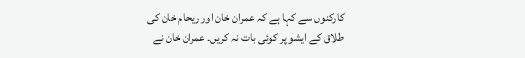کارکنوں سے کہا ہے کہ عمران خان اور ریحام خان کی طلاق کے ایشو پر کوئی بات نہ کریں۔ عمران خان نے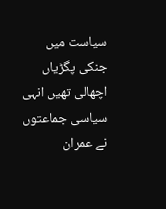سیاست میں جنکی پگڑیاں اچھالی تھیں انہی سیاسی جماعتوں نے عمران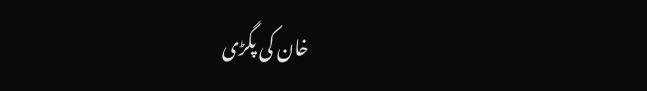خان کی پگڑی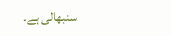سنبھالی ہے۔